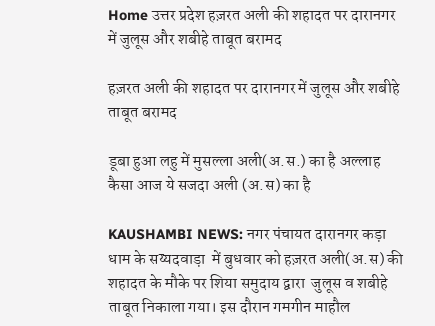Home उत्तर प्रदेश हज़रत अली की शहादत पर दारानगर में जुलूस और शबीहे ताबूत बरामद

हज़रत अली की शहादत पर दारानगर में जुलूस और शबीहे ताबूत बरामद

डूबा हुआ लहु में मुसल्ला अली(अ.स.) का है अल्लाह कैसा आज ये सजदा अली (अ.स) का है

KAUSHAMBI NEWS: नगर पंचायत दारानगर कड़ा धाम के सय्यदवाड़ा  में बुधवार को हज़रत अली(अ.स) की शहादत के मौके पर शिया समुदाय द्वारा  जुलूस व शबीहे ताबूत निकाला गया। इस दौरान गमगीन माहौल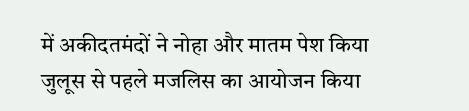में अकीदतमंदों ने नोहा और मातम पेश किया जुलूस से पहले मजलिस का आयोजन किया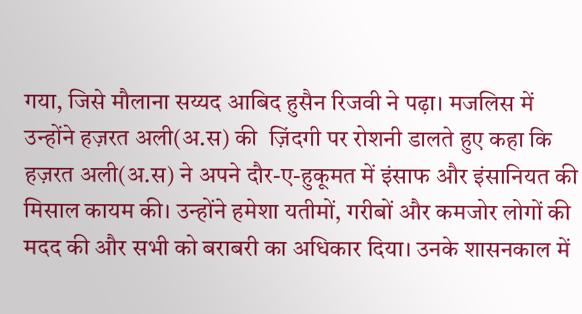गया, जिसे मौलाना सय्यद आबिद हुसैन रिजवी ने पढ़ा। मजलिस में उन्होंने हज़रत अली(अ.स) की  ज़िंदगी पर रोशनी डालते हुए कहा कि हज़रत अली(अ.स) ने अपने दौर-ए-हुकूमत में इंसाफ और इंसानियत की मिसाल कायम की। उन्होंने हमेशा यतीमों, गरीबों और कमजोर लोगों की मदद की और सभी को बराबरी का अधिकार दिया। उनके शासनकाल में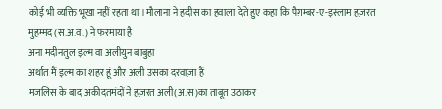कोई भी व्यक्ति भूखा नहीं रहता था।मौलाना ने हदीस का हवाला देते हुए कहा कि पैग़म्बर-ए-इस्लाम हज़रत मुहम्मद (स.अ.व.) ने फरमाया है
अना मदीनतुल इल्म वा अलीयुन बाबुहा
अर्थात मैं इल्म का शहर हूं और अली उसका दरवाज़ा हैं
मजलिस के बाद अकीदतमंदों ने हज़रत अली(अ.स)का ताबूत उठाकर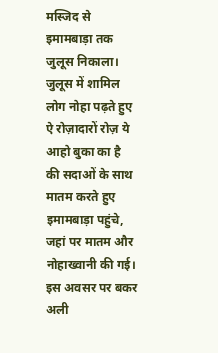मस्जिद से इमामबाड़ा तक  जुलूस निकाला। जुलूस में शामिल लोग नोहा पढ़ते हुए
ऐ रोज़ादारों रोज़ ये आहो बुका का है
की सदाओं के साथ मातम करते हुए इमामबाड़ा पहुंचे, जहां पर मातम और नोहाख्वानी की गई। इस अवसर पर बकर अली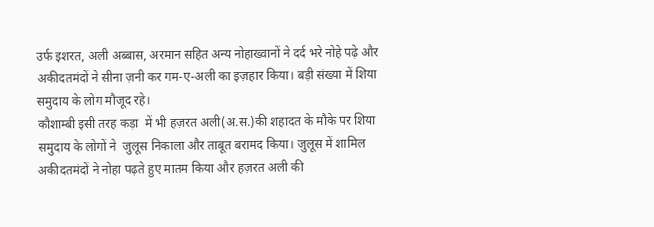उर्फ इशरत, अली अब्बास, अरमान सहित अन्य नोहाख्वानों ने दर्द भरे नोहे पढ़े और अकीदतमंदों ने सीना ज़नी कर गम-ए-अली का इज़हार किया। बड़ी संख्या में शिया समुदाय के लोग मौजूद रहे।
कौशाम्बी इसी तरह कड़ा  में भी हज़रत अली(अ.स.)की शहादत के मौके पर शिया समुदाय के लोगों ने  जुलूस निकाला और ताबूत बरामद किया। जुलूस में शामिल अकीदतमंदों ने नोहा पढ़ते हुए मातम किया और हज़रत अली की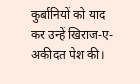कुर्बानियों को याद कर उन्हें खिराज-ए-अकीदत पेश की।